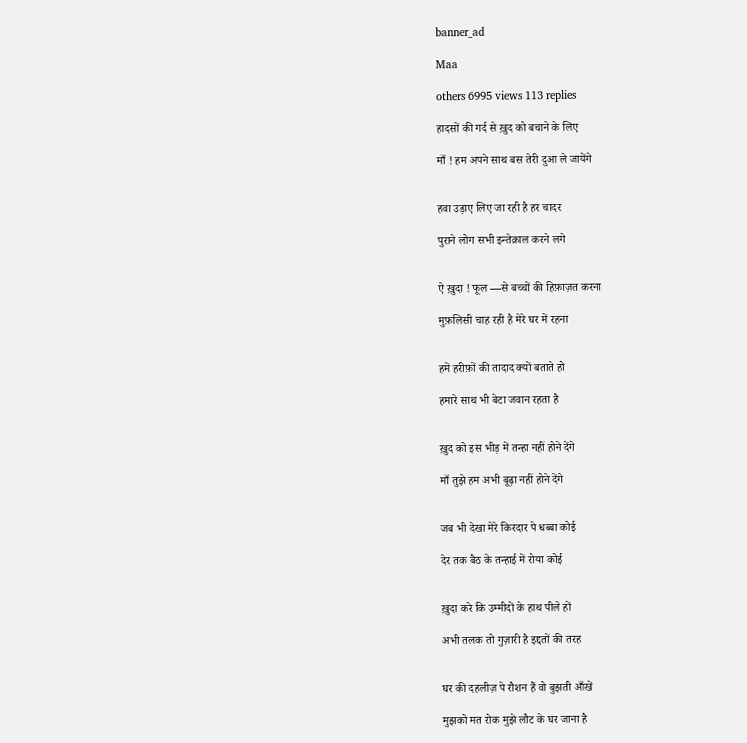banner_ad

Maa

others 6995 views 113 replies

हादसों की गर्द से ख़ुद को बचाने के लिए

माँ ! हम अपने साथ बस तेरी दुआ ले जायेंगे


हवा उड़ाए लिए जा रही है हर चादर

पुराने लोग सभी इन्तेक़ाल करने लगे


ऐ ख़ुदा ! फूल —से बच्चों की हिफ़ाज़त करना

मुफ़लिसी चाह रही है मेरे घर में रहना


हमें हरीफ़ों की तादाद क्यों बताते हो

हमारे साथ भी बेटा जवान रहता है


ख़ुद को इस भीड़ में तन्हा नहीं होने देंगे

माँ तुझे हम अभी बूढ़ा नहीं होने देंगे


जब भी देखा मेरे किरदार पे धब्बा कोई

देर तक बैठ के तन्हाई में रोया कोई


ख़ुदा करे कि उम्मीदों के हाथ पीले हों

अभी तलक तो गुज़ारी है इद्दतों की तरह


घर की दहलीज़ पे रौशन हैं वो बुझती आँखें

मुझको मत रोक मुझे लौट के घर जाना है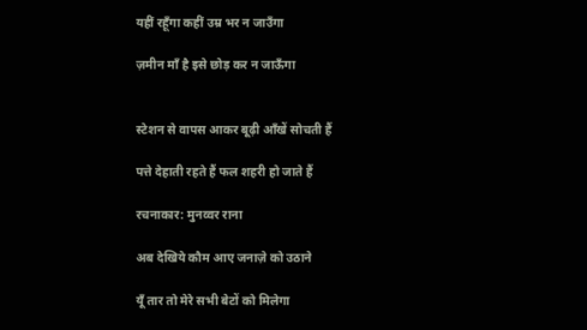यहीं रहूँगा कहीं उम्र भर न जाउँगा

ज़मीन माँ है इसे छोड़ कर न जाऊँगा


स्टेशन से वापस आकर बूढ़ी आँखें सोचती हैं

पत्ते देहाती रहते हैं फल शहरी हो जाते हैं

रचनाकार: मुनव्वर राना

अब देखिये कौम आए जनाज़े को उठाने

यूँ तार तो मेरे सभी बेटों को मिलेगा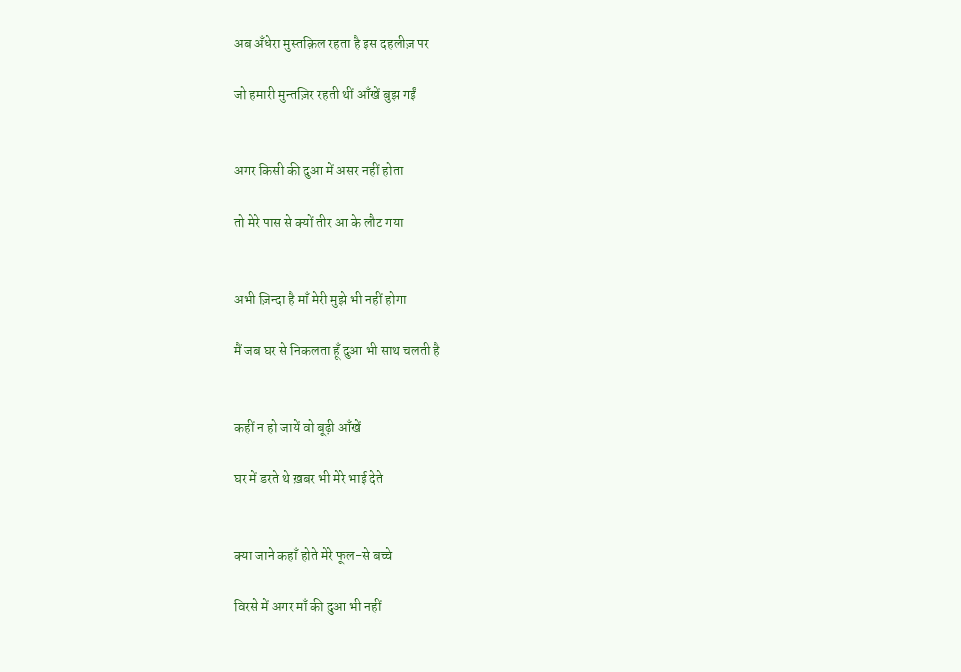अब अँधेरा मुस्तक़िल रहता है इस दहलीज़ पर

जो हमारी मुन्तज़िर रहती थीं आँखें बुझ गईं


अगर किसी की दुआ में असर नहीं होता

तो मेरे पास से क्यों तीर आ के लौट गया


अभी ज़िन्दा है माँ मेरी मुझे भी नहीं होगा

मैं जब घर से निकलता हूँ दुआ भी साथ चलती है


कहीं न हो जायें वो बूढ़ी आँखें

घर में डरते थे ख़बर भी मेरे भाई देते


क्या जाने कहाँ होते मेरे फूल-से बच्चे

विरसे में अगर माँ की दुआ भी नहीं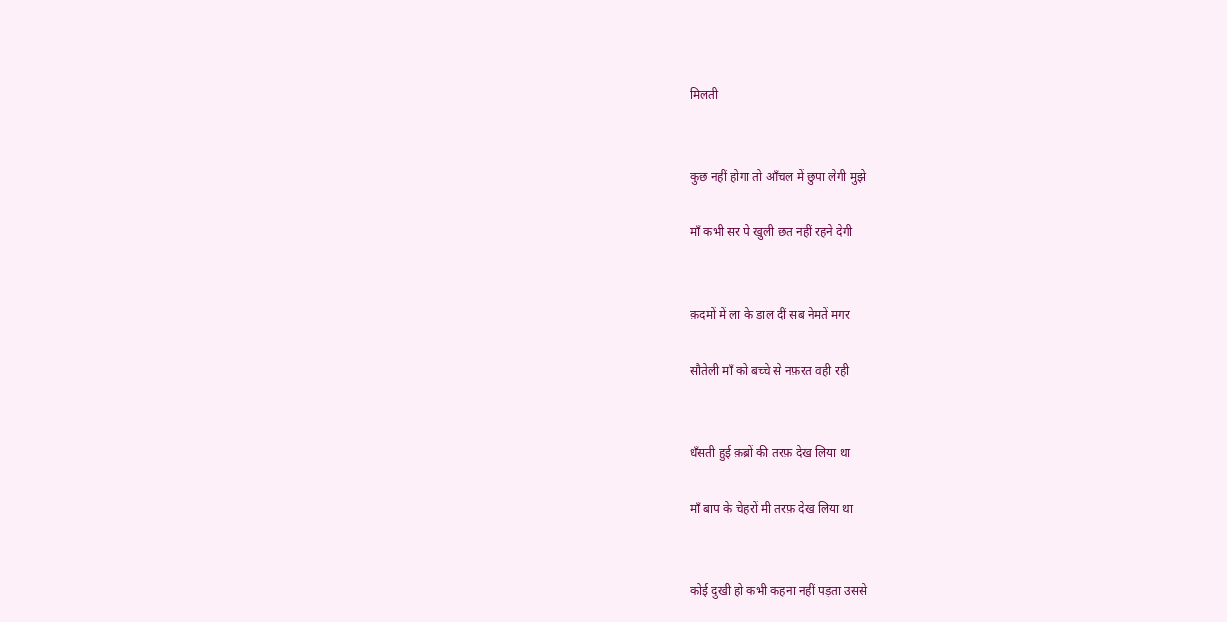मिलती


कुछ नहीं होगा तो आँचल में छुपा लेगी मुझे

माँ कभी सर पे खुली छत नहीं रहने देगी


क़दमों में ला के डाल दीं सब नेमतें मगर

सौतेली माँ को बच्चे से नफ़रत वही रही


धँसती हुई क़ब्रों की तरफ़ देख लिया था

माँ बाप के चेहरों मी तरफ़ देख लिया था


कोई दुखी हो कभी कहना नहीं पड़ता उससे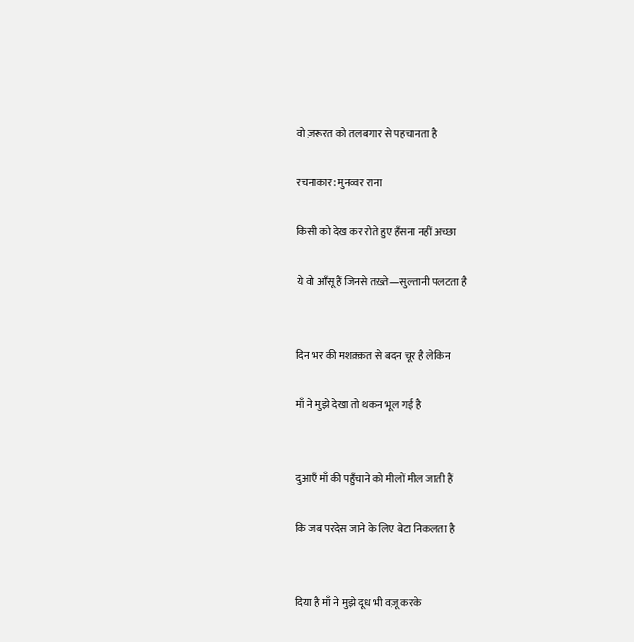वो ज़रूरत को तलबगार से पहचानता है

रचनाकार: मुनव्वर राना

किसी को देख कर रोते हुए हँसना नहीं अच्छा

ये वो आँसू हैं जिनसे तख़्ते—सुल्तानी पलटता है


दिन भर की मशक़्क़त से बदन चूर है लेकिन

माँ ने मुझे देखा तो थकन भूल गई है


दुआएँ माँ की पहुँचाने को मीलों मील जाती हैं

कि जब परदेस जाने के लिए बेटा निकलता है


दिया है माँ ने मुझे दूध भी वज़ू करके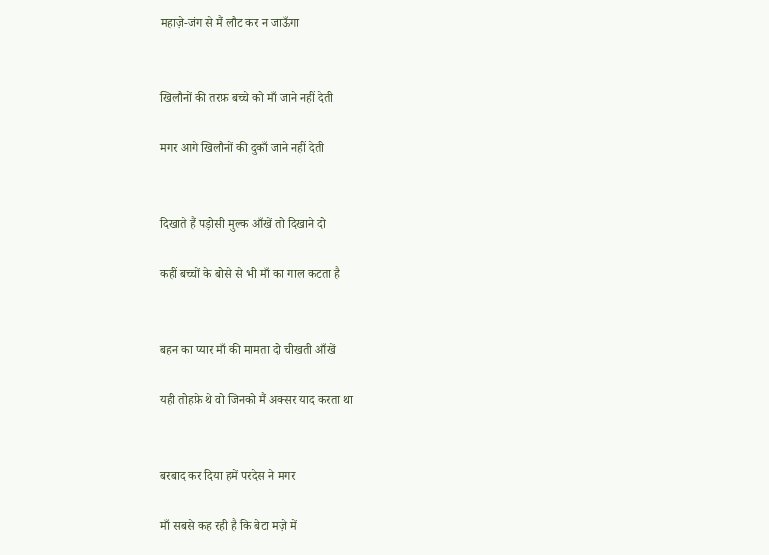महाज़े-जंग से मैं लौट कर न जाऊँगा


खिलौनों की तरफ़ बच्चे को माँ जाने नहीं देती

मगर आगे खिलौनों की दुकाँ जाने नहीं देती


दिखाते हैं पड़ोसी मुल्क आँखें तो दिखाने दो

कहीं बच्चों के बोसे से भी माँ का गाल कटता है


बहन का प्यार माँ की मामता दो चीखती आँखें

यही तोहफ़े थे वो जिनको मैं अक्सर याद करता था


बरबाद कर दिया हमें परदेस ने मगर

माँ सबसे कह रही है कि बेटा मज़े में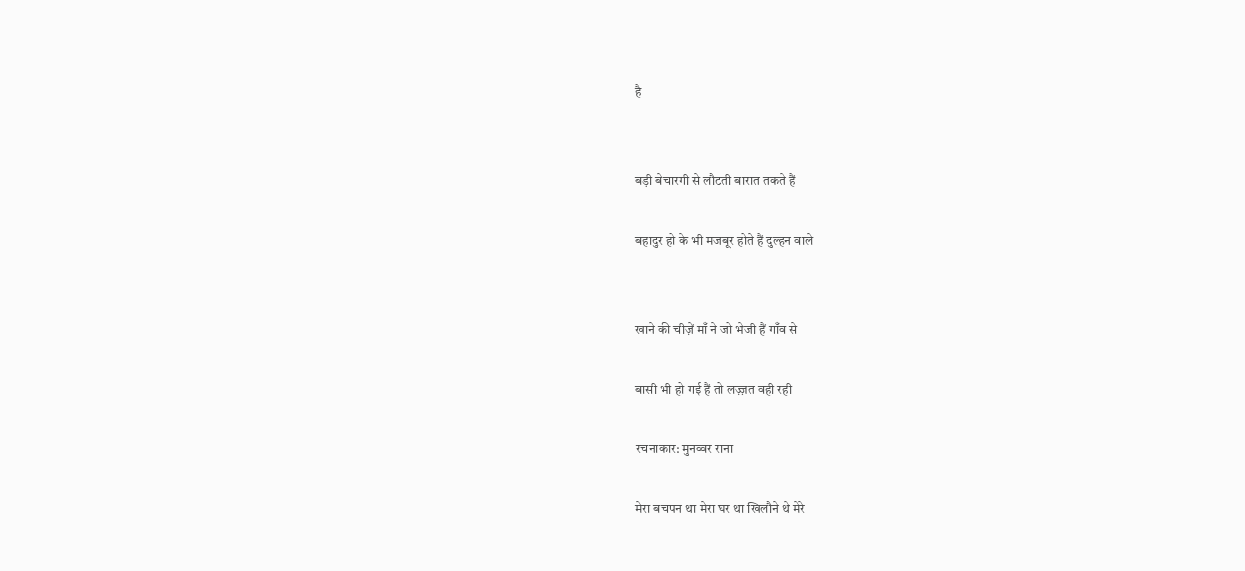है


बड़ी बेचारगी से लौटती बारात तकते हैं

बहादुर हो के भी मजबूर होते हैं दुल्हन वाले


खाने की चीज़ें माँ ने जो भेजी हैं गाँव से

बासी भी हो गई हैं तो लज़्ज़त वही रही

रचनाकार: मुनव्वर राना

मेरा बचपन था मेरा घर था खिलौने थे मेरे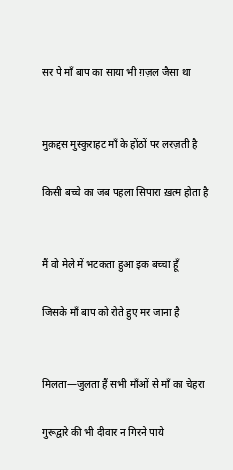सर पे माँ बाप का साया भी ग़ज़ल जैसा था


मुक़द्दस मुस्कुराहट माँ के होंठों पर लरज़ती है

किसी बच्चे का जब पहला सिपारा ख़त्म होता है


मैं वो मेले में भटकता हुआ इक बच्चा हूँ

जिसके माँ बाप को रोते हुए मर जाना है


मिलता—जुलता हैं सभी माँओं से माँ का चेहरा

गुरूद्वारे की भी दीवार न गिरने पाये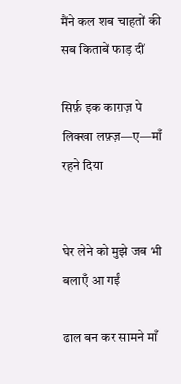मैंने कल शब चाहतों की सब किताबें फाड़ दीं

सिर्फ़ इक काग़ज़ पे लिक्खा लफ़्ज़—ए—माँ रहने दिया


घेर लेने को मुझे जब भी बलाएँ आ गईं

ढाल बन कर सामने माँ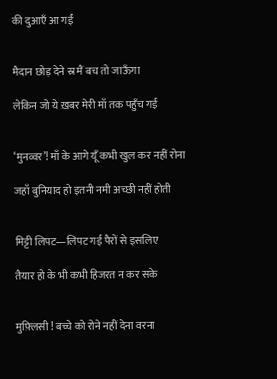की दुआएँ आ गईं


मैदान छोड़ देने स्र मैं बच तो जाऊँगा

लेकिन जो ये ख़बर मेरी माँ तक पहुँच गई


‘मुनव्वर’! माँ के आगे यूँ कभी खुल कर नहीं रोना

जहाँ बुनियाद हो इतनी नमी अच्छी नहीं होती


मिट्टी लिपट—लिपट गई पैरों से इसलिए

तैयार हो के भी कभी हिजरत न कर सके


मुफ़्लिसी ! बच्चे को रोने नहीं देना वरना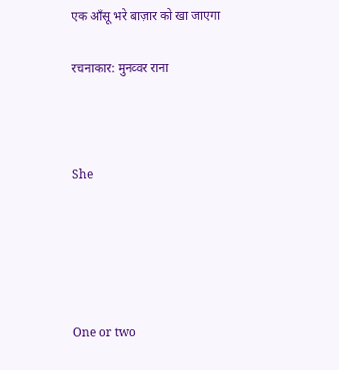एक आँसू भरे बाज़ार को खा जाएगा

रचनाकार: मुनव्वर राना



She





One or two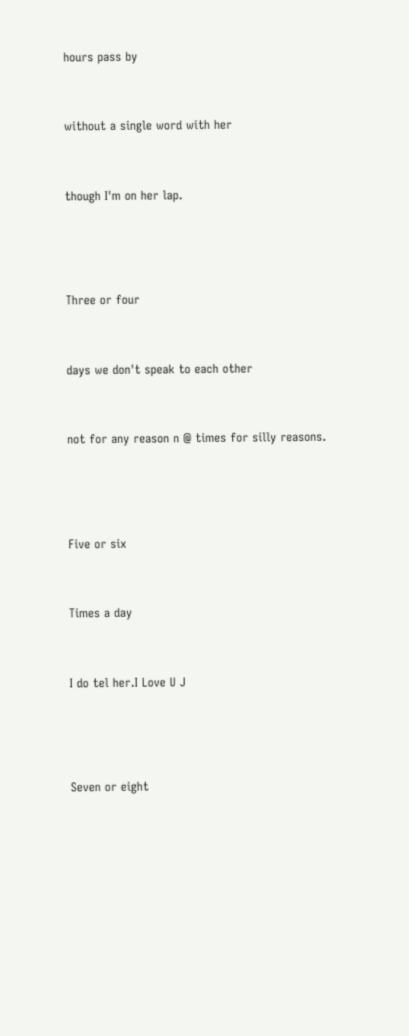hours pass by



without a single word with her



though I'm on her lap.





Three or four



days we don't speak to each other



not for any reason n @ times for silly reasons.





Five or six



Times a day



I do tel her.I Love U J





Seven or eight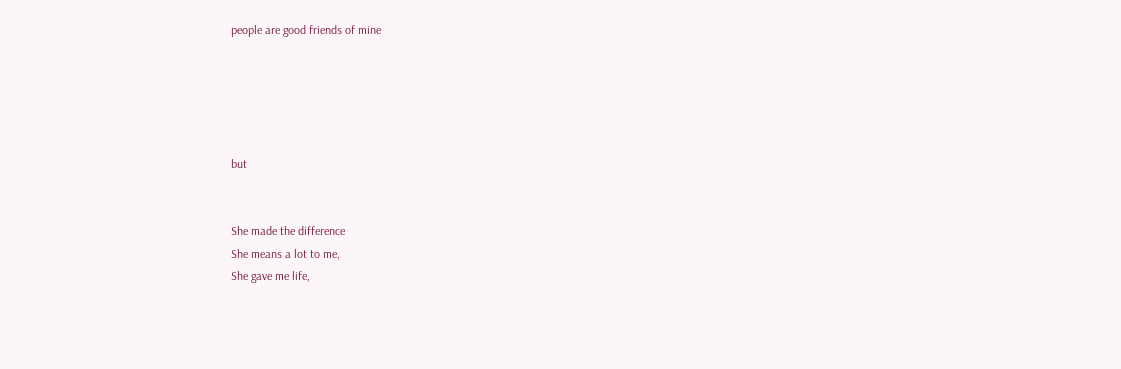people are good friends of mine





but


She made the difference
She means a lot to me,
She gave me life,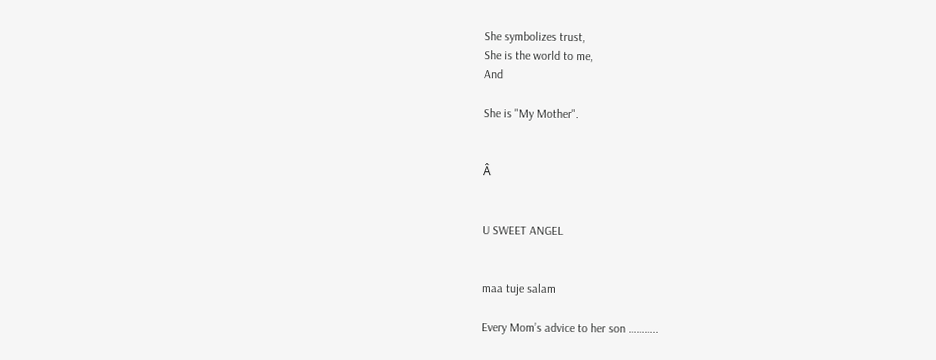She symbolizes trust,
She is the world to me,
And

She is "My Mother".


Â


U SWEET ANGEL


maa tuje salam

Every Mom’s advice to her son ………..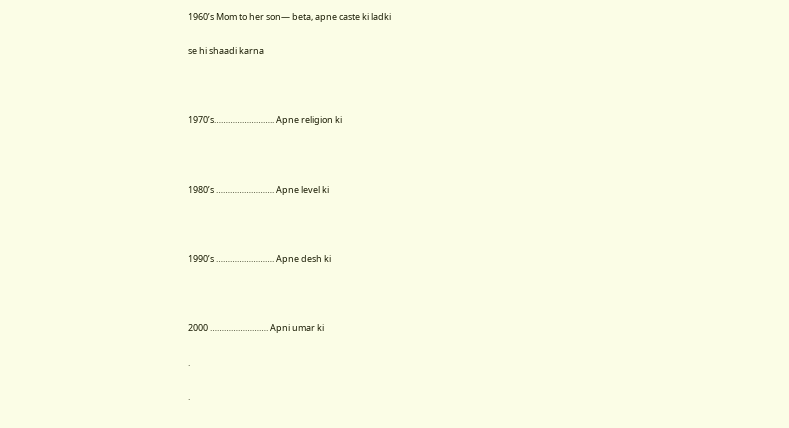1960’s Mom to her son— beta, apne caste ki ladki

se hi shaadi karna



1970’s…………………….. Apne religion ki



1980’s ……………………. Apne level ki



1990’s ……………………. Apne desh ki



2000 ……………………. Apni umar ki

.

.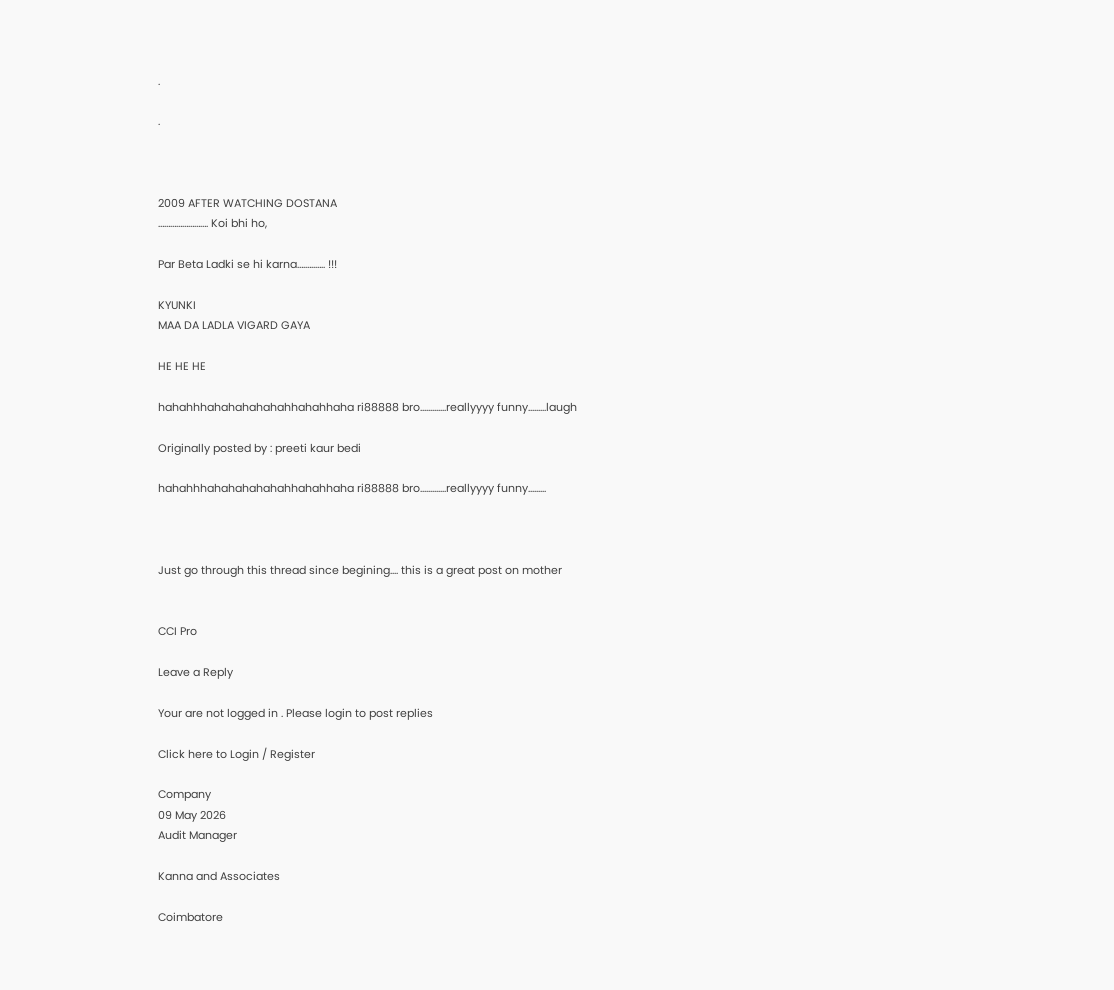.

.



2009 AFTER WATCHING DOSTANA
……………………. Koi bhi ho,

Par Beta Ladki se hi karna….…..….. !!!

KYUNKI
MAA DA LADLA VIGARD GAYA

HE HE HE

hahahhhahahahahahahhahahhaha ri88888 bro.............reallyyyy funny.........laugh

Originally posted by : preeti kaur bedi

hahahhhahahahahahahhahahhaha ri88888 bro.............reallyyyy funny.........



Just go through this thread since begining.... this is a great post on mother


CCI Pro

Leave a Reply

Your are not logged in . Please login to post replies

Click here to Login / Register

Company
09 May 2026
Audit Manager

Kanna and Associates

Coimbatore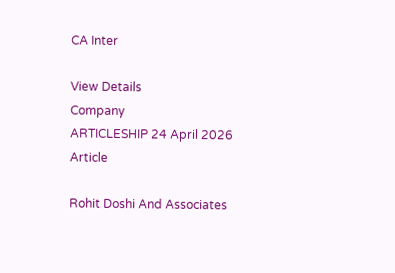CA Inter

View Details
Company
ARTICLESHIP 24 April 2026
Article

Rohit Doshi And Associates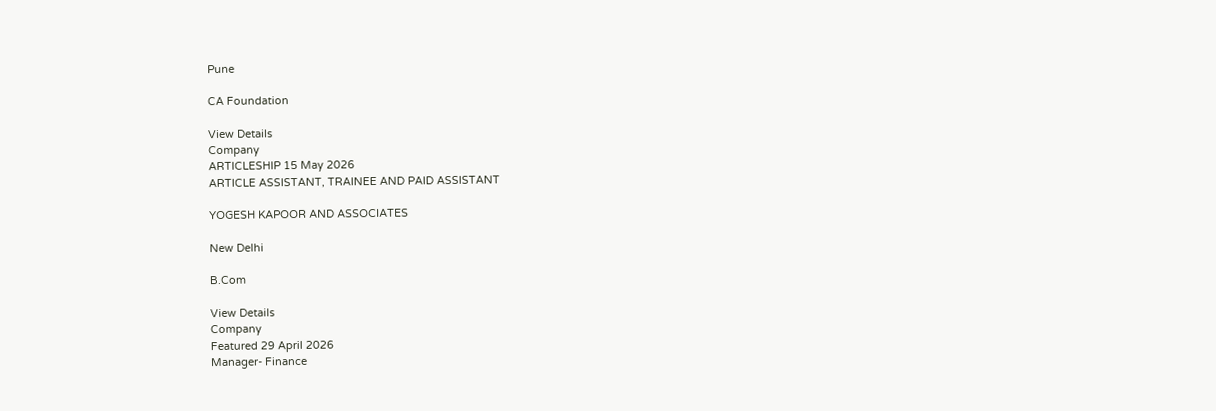Pune

CA Foundation

View Details
Company
ARTICLESHIP 15 May 2026
ARTICLE ASSISTANT, TRAINEE AND PAID ASSISTANT

YOGESH KAPOOR AND ASSOCIATES

New Delhi

B.Com

View Details
Company
Featured 29 April 2026
Manager- Finance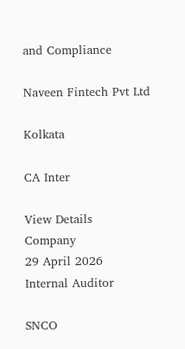and Compliance

Naveen Fintech Pvt Ltd

Kolkata

CA Inter

View Details
Company
29 April 2026
Internal Auditor

SNCO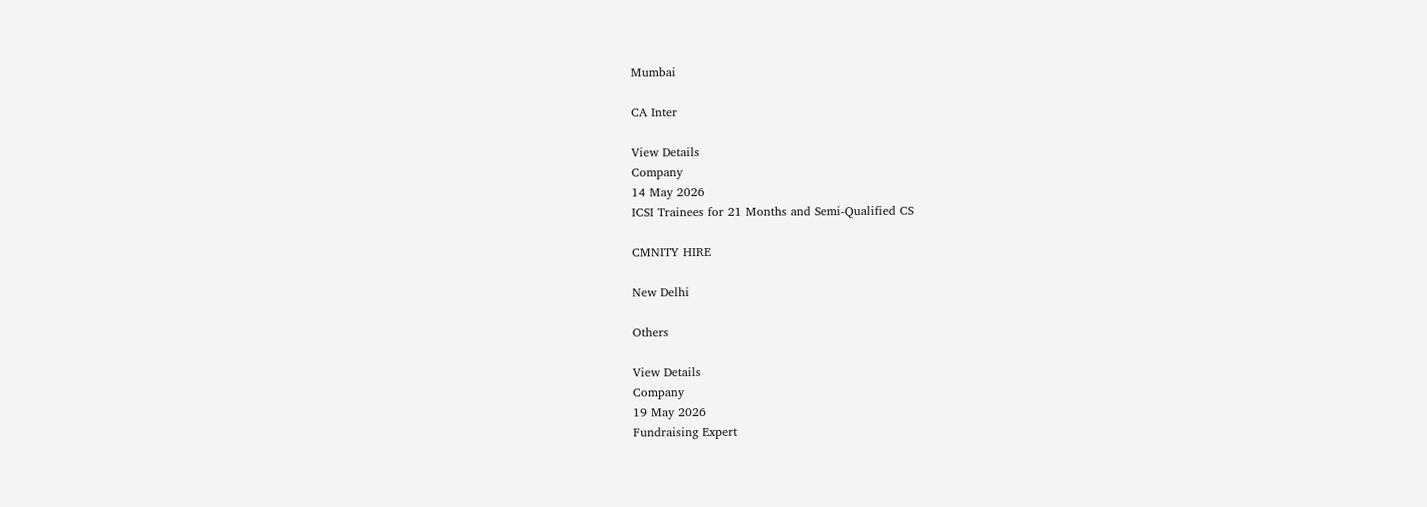Mumbai

CA Inter

View Details
Company
14 May 2026
ICSI Trainees for 21 Months and Semi-Qualified CS

CMNITY HIRE

New Delhi

Others

View Details
Company
19 May 2026
Fundraising Expert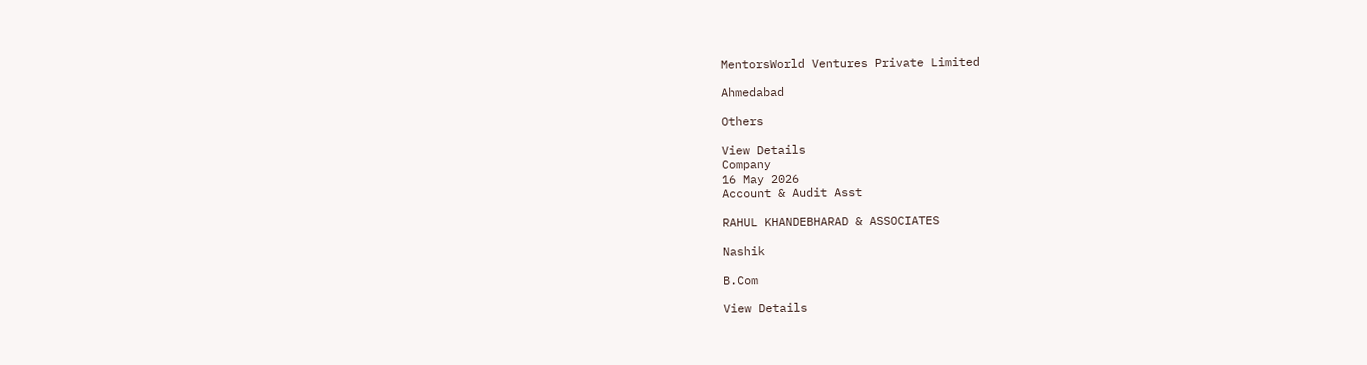MentorsWorld Ventures Private Limited

Ahmedabad

Others

View Details
Company
16 May 2026
Account & Audit Asst

RAHUL KHANDEBHARAD & ASSOCIATES

Nashik

B.Com

View Details